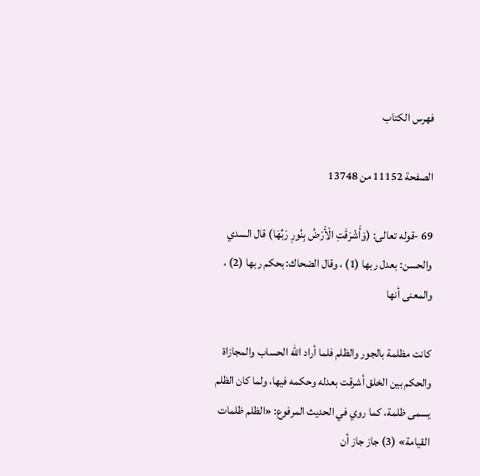فهرس الكتاب

الصفحة 11152 من 13748

69 -قوله تعالى: (وَأَشْرَقَتِ الْأَرْضُ بِنُورِ رَبِّهَا) قال السدي والحسن: بعدل ربها (1) ، وقال الضحاك: بحکم ربها (2) ، والمعنى أنها

كانت مظلمة بالجور والظلم فلما أراد الله الحساب والمجازاة والحكم بين الخلق أشرقت بعدله وحكمه فيها، ولما كان الظلم يسمى ظلمة، كما روي في الحديث المرفوع: «الظلم ظلمات القيامة» (3) جاز جاز أن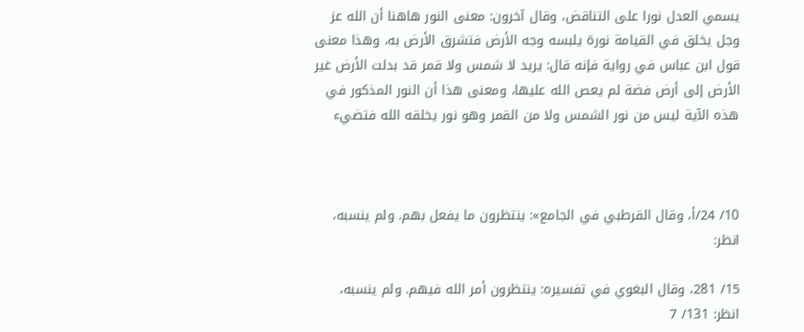يسمي العدل نورا على التناقض، وقال آخرون: معنى النور هاهنا أن الله عز وجل يخلق في القيامة نورة يلبسه وجه الأرض فتشرق الأرض به، وهذا معنى قول ابن عباس في رواية فإنه قال: يريد لا شمس ولا قمر قد بدلت الأرض غير الأرض إلى أرض فضة لم يعص الله عليها، ومعنى هذا أن النور المذكور في هذه الآية ليس من نور الشمس ولا من القمر وهو نور يخلقه الله فتضيء



10/ 24/أ، وقال القرطبي في الجامع»: ينتظرون ما يفعل بهم. ولم ينسبه، انظر:

15/ 281، وقال البغوي في تفسيره: ينتظرون أمر الله فيهم. ولم ينسبه، انظر: 131/ 7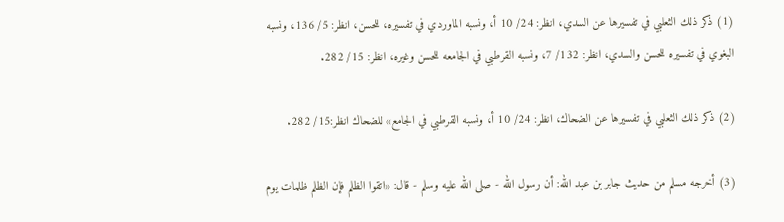(1) ذكر ذلك الثعلبي في تفسيرها عن السدي، انظر: 24/ 10 أ، ونسبه الماوردي في تفسيره، للحسن، انظر: 5/ 136، ونسبه البغوي في تفسيره للحسن والسدي، انظر: 132/ 7، ونسبه القرطبي في الجامعه للحسن وغيره، انظر: 15/ 282.

(2) ذكر ذلك الثعلبي في تفسيرها عن الضحاك، انظر: 24/ 10 أ، ونسبه القرطبي في الجامع» للضحاك انظر:15/ 282.

(3) أخرجه مسلم من حديث جابر بن عبد الله: أن رسول الله - صلى الله عليه وسلم - قال: «اتقوا الظلم فإن الظلم ظلمات يوم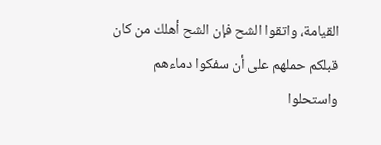القيامة، واتقوا الشح فإن الشح أهلك من كان قبلكم حملهم على أن سفكوا دماءهم واستحلوا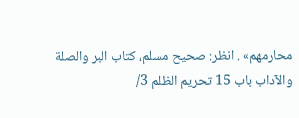محارمهم» . انظر: صحيح مسلم، کتاب البر والصلة والآداب باب 15 تحريم الظلم 3/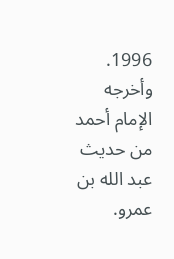1996. وأخرجه الإمام أحمد من حديث عبد الله بن عمرو.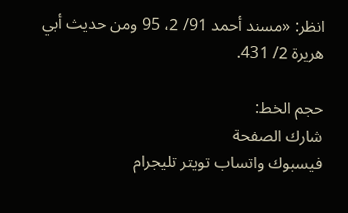انظر: «مسند أحمد 91/ 2، 95 ومن حديث أبي هريرة 2/ 431.

حجم الخط:
شارك الصفحة
فيسبوك واتساب تويتر تليجرام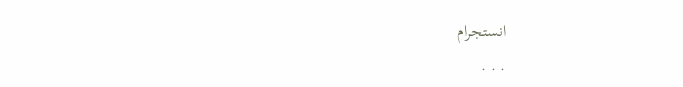انستجرام
. . .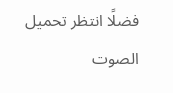فضلًا انتظر تحميل الصوت